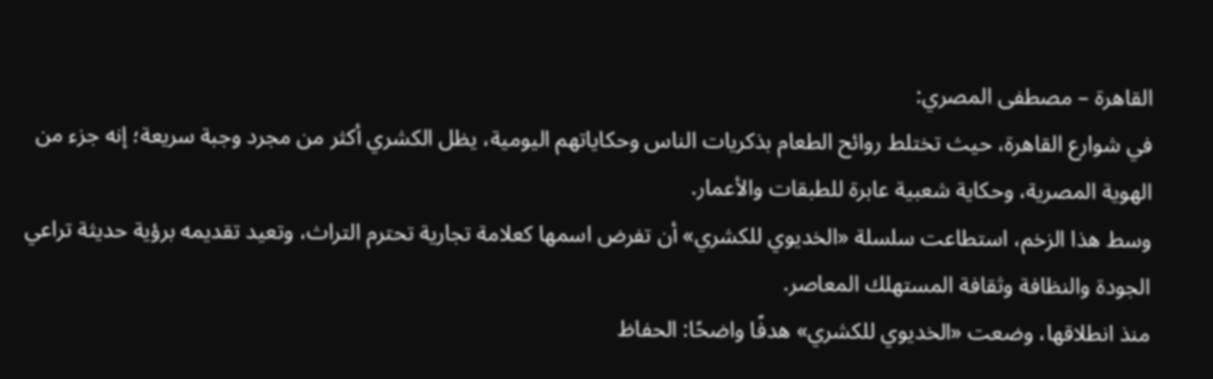القاهرة – مصطفى المصري:
في شوارع القاهرة، حيث تختلط روائح الطعام بذكريات الناس وحكاياتهم اليومية، يظل الكشري أكثر من مجرد وجبة سريعة؛ إنه جزء من الهوية المصرية، وحكاية شعبية عابرة للطبقات والأعمار.
وسط هذا الزخم، استطاعت سلسلة «الخديوي للكشري» أن تفرض اسمها كعلامة تجارية تحترم التراث، وتعيد تقديمه برؤية حديثة تراعي الجودة والنظافة وثقافة المستهلك المعاصر.
منذ انطلاقها، وضعت «الخديوي للكشري» هدفًا واضحًا: الحفاظ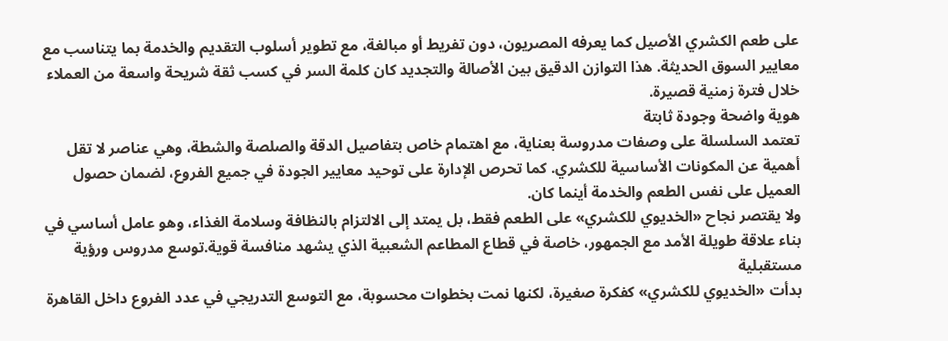على طعم الكشري الأصيل كما يعرفه المصريون، دون تفريط أو مبالغة، مع تطوير أسلوب التقديم والخدمة بما يتناسب مع معايير السوق الحديثة. هذا التوازن الدقيق بين الأصالة والتجديد كان كلمة السر في كسب ثقة شريحة واسعة من العملاء خلال فترة زمنية قصيرة.
هوية واضحة وجودة ثابتة
تعتمد السلسلة على وصفات مدروسة بعناية، مع اهتمام خاص بتفاصيل الدقة والصلصة والشطة، وهي عناصر لا تقل أهمية عن المكونات الأساسية للكشري. كما تحرص الإدارة على توحيد معايير الجودة في جميع الفروع، لضمان حصول العميل على نفس الطعم والخدمة أينما كان.
ولا يقتصر نجاح «الخديوي للكشري» على الطعم فقط، بل يمتد إلى الالتزام بالنظافة وسلامة الغذاء، وهو عامل أساسي في بناء علاقة طويلة الأمد مع الجمهور، خاصة في قطاع المطاعم الشعبية الذي يشهد منافسة قوية.توسع مدروس ورؤية مستقبلية
بدأت «الخديوي للكشري» كفكرة صغيرة، لكنها نمت بخطوات محسوبة، مع التوسع التدريجي في عدد الفروع داخل القاهرة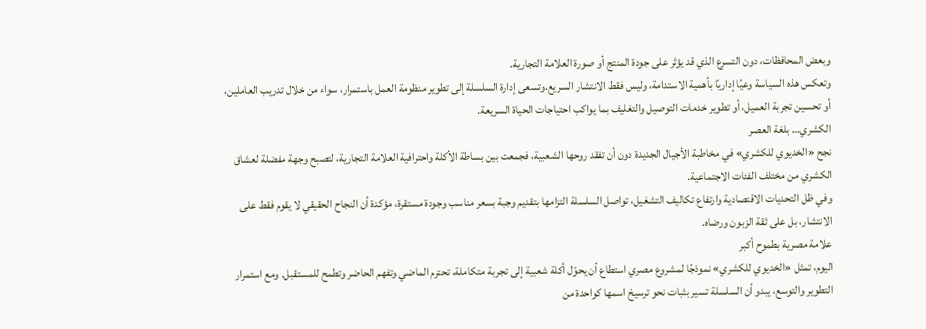وبعض المحافظات، دون التسرع الذي قد يؤثر على جودة المنتج أو صورة العلامة التجارية.
وتعكس هذه السياسة وعيًا إداريًا بأهمية الاستدامة، وليس فقط الانتشار السريع.وتسعى إدارة السلسلة إلى تطوير منظومة العمل باستمرار، سواء من خلال تدريب العاملين، أو تحسين تجربة العميل، أو تطوير خدمات التوصيل والتغليف بما يواكب احتياجات الحياة السريعة.
الكشري… بلغة العصر
نجح «الخديوي للكشري» في مخاطبة الأجيال الجديدة دون أن تفقد روحها الشعبية، فجمعت بين بساطة الأكلة واحترافية العلامة التجارية، لتصبح وجهة مفضلة لعشاق الكشري من مختلف الفئات الاجتماعية.
وفي ظل التحديات الاقتصادية وارتفاع تكاليف التشغيل، تواصل السلسلة التزامها بتقديم وجبة بسعر مناسب وجودة مستقرة، مؤكدة أن النجاح الحقيقي لا يقوم فقط على الانتشار، بل على ثقة الزبون ورضاه.
علامة مصرية بطموح أكبر
اليوم، تمثل «الخديوي للكشري» نموذجًا لمشروع مصري استطاع أن يحوّل أكلة شعبية إلى تجربة متكاملة، تحترم الماضي وتفهم الحاضر وتطمح للمستقبل. ومع استمرار التطوير والتوسع، يبدو أن السلسلة تسير بثبات نحو ترسيخ اسمها كواحدة من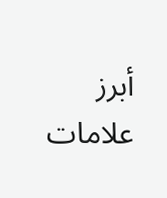أبرز علامات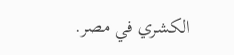الكشري في مصر.